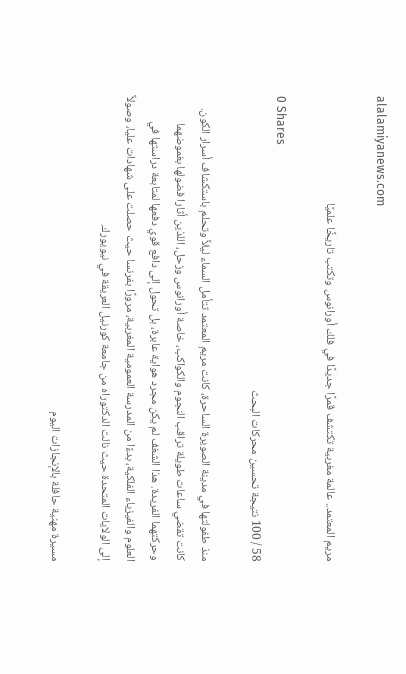alalamiyanews.com

مريم المعتمد.. عالمة مغربية تكتشف قمرًا جديدًا في فلك أورانوس وتكتب تاريخًا علميًا

0 Shares
58 / 100 نتيجة تحسين محركات البحث

منذ طفولتها في مدينة الصويرة الساحرة، كانت مريم المعتمد تتأمل السماء ليلاً وتحلم باستكشاف أسرار الكون. كانت تقضي ساعات طويلة تراقب النجوم والكواكب، خاصة أورانوس وزحل، اللذين أثارا فضولها بغموضهما وحركتهما الفريدة. هذا الشغف لم يكن مجرد هواية عابرة، بل تحول إلى دافع قوي دفعها لمتابعة دراستها في العلوم والفيزياء الفلكية، بدءًا من المدرسة العمومية المغربية، مرورًا بفرنسا حيث حصلت على شهادات عليا، وصولاً إلى الولايات المتحدة حيث نالت الدكتوراه من جامعة كورنيل العريقة في نيويورك.

مسيرة مهنية حافلة بالإنجازات اليوم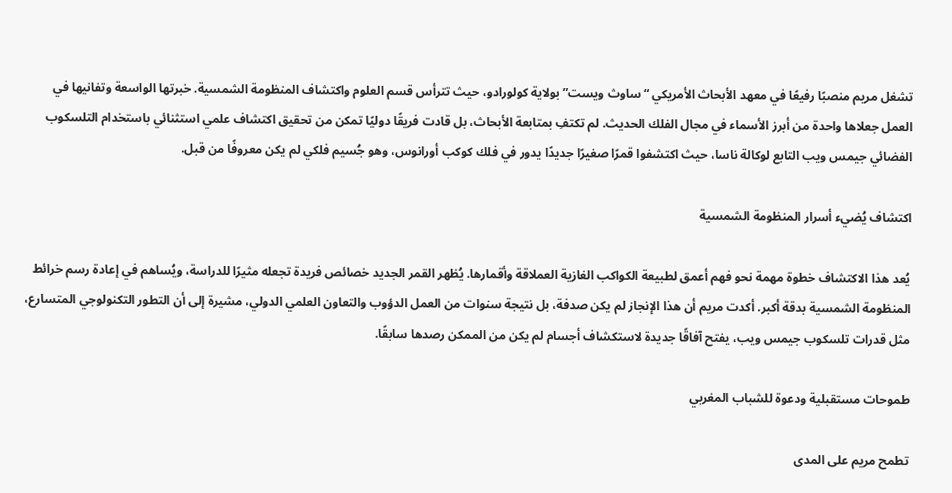تشغل مريم منصبًا رفيعًا في معهد الأبحاث الأمريكي “ساوث ويست” بولاية كولورادو، حيث تترأس قسم العلوم واكتشاف المنظومة الشمسية. خبرتها الواسعة وتفانيها في العمل جعلاها واحدة من أبرز الأسماء في مجال الفلك الحديث. لم تكتفِ بمتابعة الأبحاث، بل قادت فريقًا دوليًا تمكن من تحقيق اكتشاف علمي استثنائي باستخدام التلسكوب الفضائي جيمس ويب التابع لوكالة ناسا، حيث اكتشفوا قمرًا صغيرًا جديدًا يدور في فلك كوكب أورانوس، وهو جُسيم فلكي لم يكن معروفًا من قبل.

اكتشاف يُضيء أسرار المنظومة الشمسية

يُعد هذا الاكتشاف خطوة مهمة نحو فهم أعمق لطبيعة الكواكب الغازية العملاقة وأقمارها. يُظهر القمر الجديد خصائص فريدة تجعله مثيرًا للدراسة، ويُساهم في إعادة رسم خرائط المنظومة الشمسية بدقة أكبر. أكدت مريم أن هذا الإنجاز لم يكن صدفة، بل نتيجة سنوات من العمل الدؤوب والتعاون العلمي الدولي، مشيرة إلى أن التطور التكنولوجي المتسارع، مثل قدرات تلسكوب جيمس ويب، يفتح آفاقًا جديدة لاستكشاف أجسام لم يكن من الممكن رصدها سابقًا.

طموحات مستقبلية ودعوة للشباب المغربي

تطمح مريم على المدى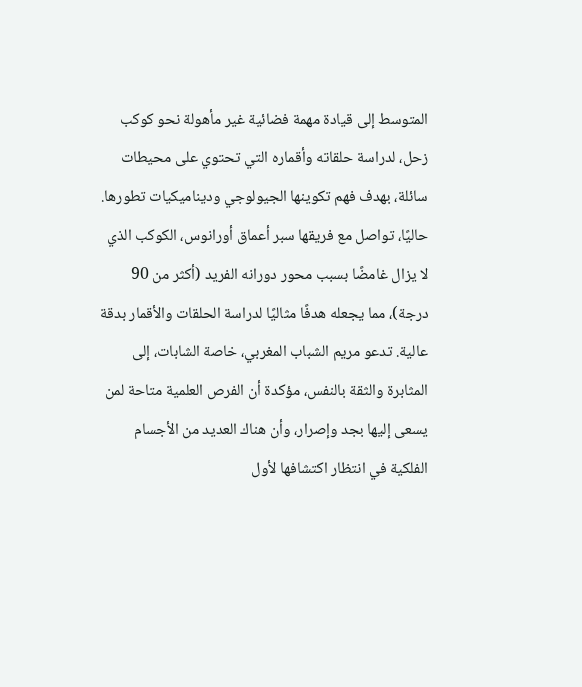المتوسط إلى قيادة مهمة فضائية غير مأهولة نحو كوكب زحل، لدراسة حلقاته وأقماره التي تحتوي على محيطات سائلة، بهدف فهم تكوينها الجيولوجي وديناميكيات تطورها. حاليًا، تواصل مع فريقها سبر أعماق أورانوس، الكوكب الذي لا يزال غامضًا بسبب محور دورانه الفريد (أكثر من 90 درجة)، مما يجعله هدفًا مثاليًا لدراسة الحلقات والأقمار بدقة عالية. تدعو مريم الشباب المغربي، خاصة الشابات، إلى المثابرة والثقة بالنفس، مؤكدة أن الفرص العلمية متاحة لمن يسعى إليها بجد وإصرار، وأن هناك العديد من الأجسام الفلكية في انتظار اكتشافها لأول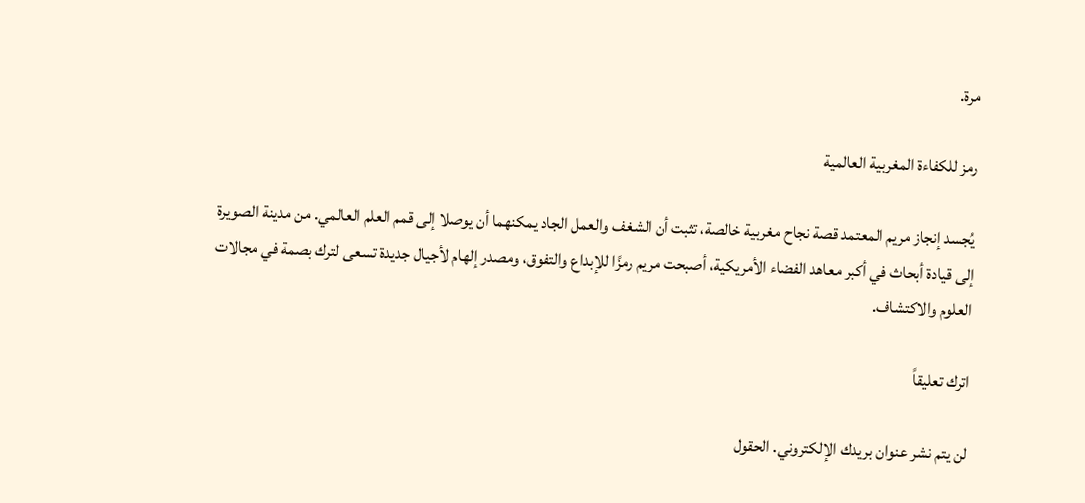مرة.

رمز للكفاءة المغربية العالمية

يُجسد إنجاز مريم المعتمد قصة نجاح مغربية خالصة، تثبت أن الشغف والعمل الجاد يمكنهما أن يوصلا إلى قمم العلم العالمي. من مدينة الصويرة إلى قيادة أبحاث في أكبر معاهد الفضاء الأمريكية، أصبحت مريم رمزًا للإبداع والتفوق، ومصدر إلهام لأجيال جديدة تسعى لترك بصمة في مجالات العلوم والاكتشاف.

اترك تعليقاً

لن يتم نشر عنوان بريدك الإلكتروني. الحقول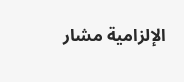الإلزامية مشار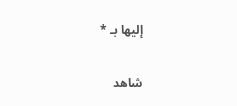إليها بـ *

شاهد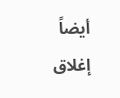أيضاً
إغلاق